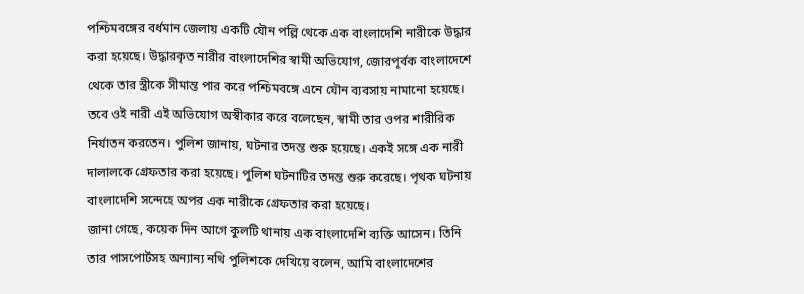পশ্চিমবঙ্গের বর্ধমান জেলায় একটি যৌন পল্লি থেকে এক বাংলাদেশি নারীকে উদ্ধার করা হয়েছে। উদ্ধারকৃত নারীর বাংলাদেশির স্বামী অভিযোগ, জোরপূর্বক বাংলাদেশে থেকে তার স্ত্রীকে সীমান্ত পার করে পশ্চিমবঙ্গে এনে যৌন ব্যবসায় নামানো হয়েছে। তবে ওই নারী এই অভিযোগ অস্বীকার করে বলেছেন, স্বামী তার ওপর শারীরিক নির্যাতন করতেন। পুলিশ জানায়, ঘটনার তদন্ত শুরু হয়েছে। একই সঙ্গে এক নারী দালালকে গ্রেফতার করা হয়েছে। পুলিশ ঘটনাটির তদন্ত শুরু করেছে। পৃথক ঘটনায় বাংলাদেশি সন্দেহে অপর এক নারীকে গ্রেফতার করা হয়েছে।
জানা গেছে, কয়েক দিন আগে কুলটি থানায় এক বাংলাদেশি ব্যক্তি আসেন। তিনি তার পাসপোর্টসহ অন্যান্য নথি পুলিশকে দেখিয়ে বলেন, আমি বাংলাদেশের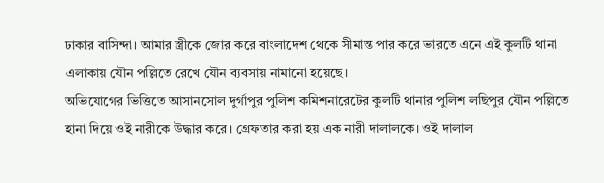ঢাকার বাসিন্দা। আমার স্ত্রীকে জোর করে বাংলাদেশ থেকে সীমান্ত পার করে ভারতে এনে এই কুলটি থানা এলাকায় যৌন পল্লিতে রেখে যৌন ব্যবসায় নামানো হয়েছে।
অভিযোগের ভিত্তিতে আসানসোল দুর্গাপুর পুলিশ কমিশনারেটের কুলটি থানার পুলিশ লছিপুর যৌন পল্লিতে হানা দিয়ে ওই নারীকে উদ্ধার করে। গ্রেফতার করা হয় এক নারী দালালকে। ওই দালাল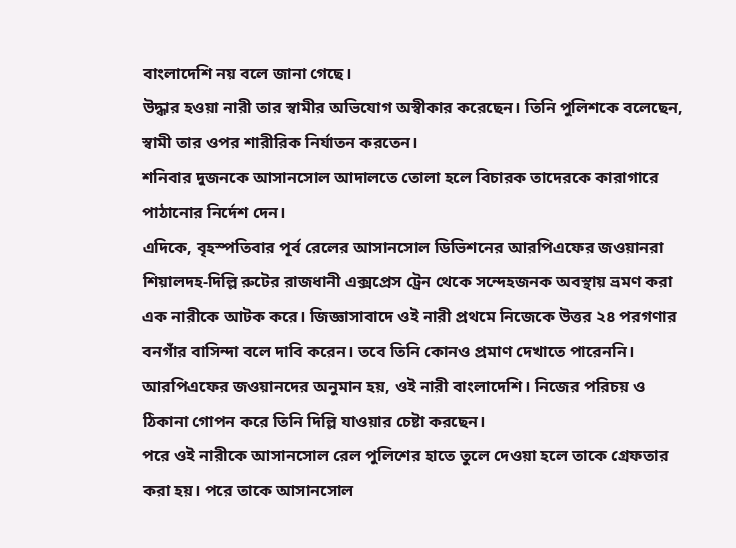বাংলাদেশি নয় বলে জানা গেছে।
উদ্ধার হওয়া নারী তার স্বামীর অভিযোগ অস্বীকার করেছেন। তিনি পুলিশকে বলেছেন, স্বামী তার ওপর শারীরিক নির্যাতন করতেন।
শনিবার দুজনকে আসানসোল আদালতে তোলা হলে বিচারক তাদেরকে কারাগারে পাঠানোর নির্দেশ দেন।
এদিকে, বৃহস্পতিবার পূর্ব রেলের আসানসোল ডিভিশনের আরপিএফের জওয়ানরা শিয়ালদহ-দিল্লি রুটের রাজধানী এক্সপ্রেস ট্রেন থেকে সন্দেহজনক অবস্থায় ভ্রমণ করা এক নারীকে আটক করে। জিজ্ঞাসাবাদে ওই নারী প্রথমে নিজেকে উত্তর ২৪ পরগণার বনগাঁর বাসিন্দা বলে দাবি করেন। তবে তিনি কোনও প্রমাণ দেখাতে পারেননি। আরপিএফের জওয়ানদের অনুমান হয়, ওই নারী বাংলাদেশি। নিজের পরিচয় ও ঠিকানা গোপন করে তিনি দিল্লি যাওয়ার চেষ্টা করছেন।
পরে ওই নারীকে আসানসোল রেল পুলিশের হাতে তুলে দেওয়া হলে তাকে গ্রেফতার করা হয়। পরে তাকে আসানসোল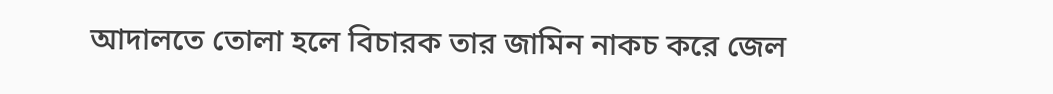আদালতে তোলা হলে বিচারক তার জামিন নাকচ করে জেল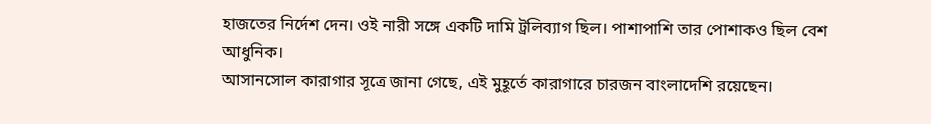হাজতের নির্দেশ দেন। ওই নারী সঙ্গে একটি দামি ট্রলিব্যাগ ছিল। পাশাপাশি তার পোশাকও ছিল বেশ আধুনিক।
আসানসোল কারাগার সূত্রে জানা গেছে, এই মুহূর্তে কারাগারে চারজন বাংলাদেশি রয়েছেন।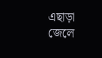এছাড়া জেলে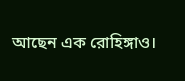আছেন এক রোহিঙ্গাও।